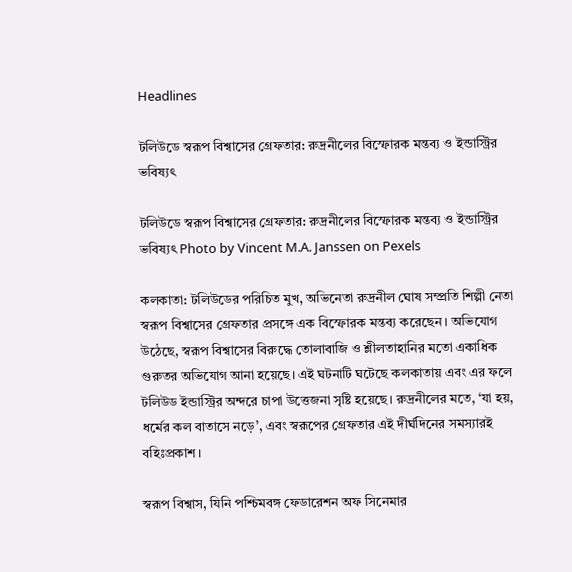Headlines

টলিউডে স্বরূপ বিশ্বাসের গ্রেফতার: রুদ্রনীলের বিস্ফোরক মন্তব্য ও ইন্ডাস্ট্রির ভবিষ্যৎ

টলিউডে স্বরূপ বিশ্বাসের গ্রেফতার: রুদ্রনীলের বিস্ফোরক মন্তব্য ও ইন্ডাস্ট্রির ভবিষ্যৎ Photo by Vincent M.A. Janssen on Pexels

কলকাতা: টলিউডের পরিচিত মুখ, অভিনেতা রুদ্রনীল ঘোষ সম্প্রতি শিল্পী নেতা স্বরূপ বিশ্বাসের গ্রেফতার প্রসঙ্গে এক বিস্ফোরক মন্তব্য করেছেন। অভিযোগ উঠেছে, স্বরূপ বিশ্বাসের বিরুদ্ধে তোলাবাজি ও শ্লীলতাহানির মতো একাধিক গুরুতর অভিযোগ আনা হয়েছে। এই ঘটনাটি ঘটেছে কলকাতায় এবং এর ফলে টলিউড ইন্ডাস্ট্রির অন্দরে চাপা উত্তেজনা সৃষ্টি হয়েছে। রুদ্রনীলের মতে, ‘যা হয়, ধর্মের কল বাতাসে নড়ে’, এবং স্বরূপের গ্রেফতার এই দীর্ঘদিনের সমস্যারই বহিঃপ্রকাশ।

স্বরূপ বিশ্বাস, যিনি পশ্চিমবঙ্গ ফেডারেশন অফ সিনেমার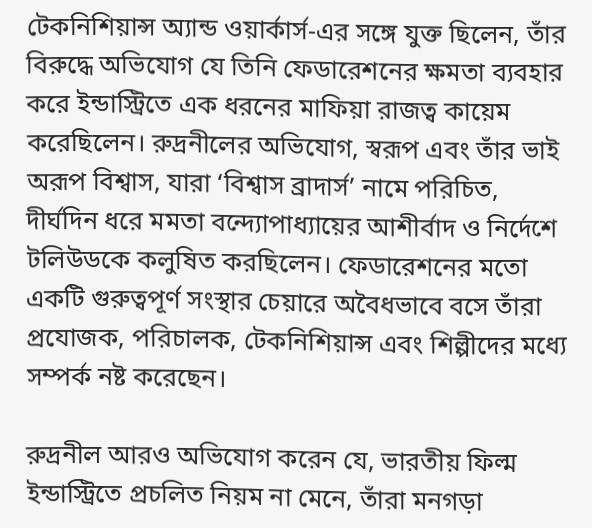টেকনিশিয়ান্স অ্যান্ড ওয়ার্কার্স-এর সঙ্গে যুক্ত ছিলেন, তাঁর বিরুদ্ধে অভিযোগ যে তিনি ফেডারেশনের ক্ষমতা ব্যবহার করে ইন্ডাস্ট্রিতে এক ধরনের মাফিয়া রাজত্ব কায়েম করেছিলেন। রুদ্রনীলের অভিযোগ, স্বরূপ এবং তাঁর ভাই অরূপ বিশ্বাস, যারা ‘বিশ্বাস ব্রাদার্স’ নামে পরিচিত, দীর্ঘদিন ধরে মমতা বন্দ্যোপাধ্যায়ের আশীর্বাদ ও নির্দেশে টলিউডকে কলুষিত করছিলেন। ফেডারেশনের মতো একটি গুরুত্বপূর্ণ সংস্থার চেয়ারে অবৈধভাবে বসে তাঁরা প্রযোজক, পরিচালক, টেকনিশিয়ান্স এবং শিল্পীদের মধ্যে সম্পর্ক নষ্ট করেছেন।

রুদ্রনীল আরও অভিযোগ করেন যে, ভারতীয় ফিল্ম ইন্ডাস্ট্রিতে প্রচলিত নিয়ম না মেনে, তাঁরা মনগড়া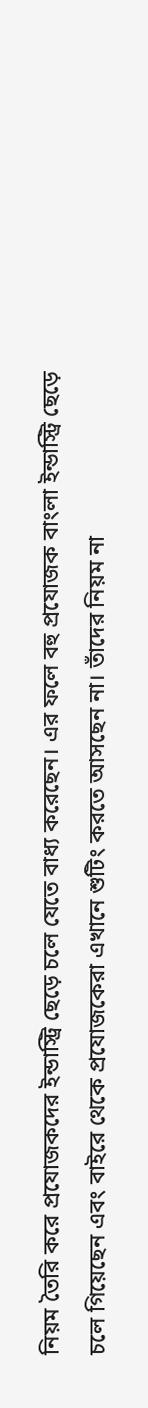নিয়ম তৈরি করে প্রযোজকদের ইন্ডাস্ট্রি ছেড়ে চলে যেতে বাধ্য করেছেন। এর ফলে বহু প্রযোজক বাংলা ইন্ডাস্ট্রি ছেড়ে চলে গিয়েছেন এবং বাইরে থেকে প্রযোজকেরা এখানে শুটিং করতে আসছেন না। তাঁদের নিয়ম না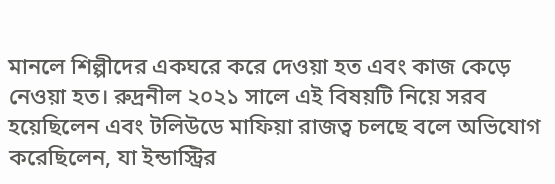মানলে শিল্পীদের একঘরে করে দেওয়া হত এবং কাজ কেড়ে নেওয়া হত। রুদ্রনীল ২০২১ সালে এই বিষয়টি নিয়ে সরব হয়েছিলেন এবং টলিউডে মাফিয়া রাজত্ব চলছে বলে অভিযোগ করেছিলেন, যা ইন্ডাস্ট্রির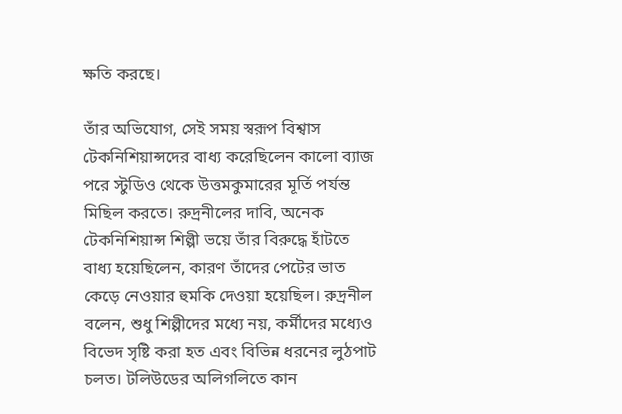ক্ষতি করছে।

তাঁর অভিযোগ, সেই সময় স্বরূপ বিশ্বাস টেকনিশিয়ান্সদের বাধ্য করেছিলেন কালো ব্যাজ পরে স্টুডিও থেকে উত্তমকুমারের মূর্তি পর্যন্ত মিছিল করতে। রুদ্রনীলের দাবি, অনেক টেকনিশিয়ান্স শিল্পী ভয়ে তাঁর বিরুদ্ধে হাঁটতে বাধ্য হয়েছিলেন, কারণ তাঁদের পেটের ভাত কেড়ে নেওয়ার হুমকি দেওয়া হয়েছিল। রুদ্রনীল বলেন, শুধু শিল্পীদের মধ্যে নয়, কর্মীদের মধ্যেও বিভেদ সৃষ্টি করা হত এবং বিভিন্ন ধরনের লুঠপাট চলত। টলিউডের অলিগলিতে কান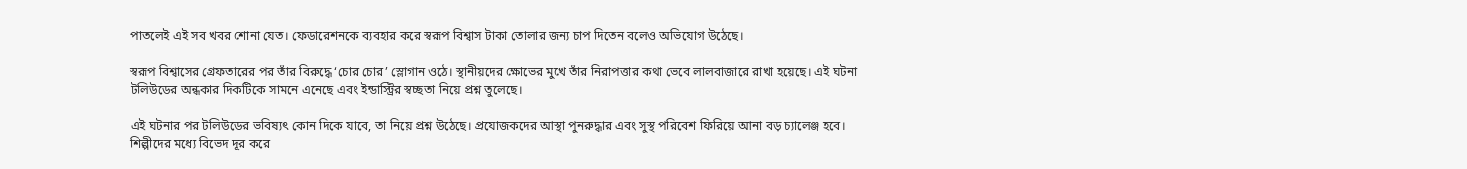পাতলেই এই সব খবর শোনা যেত। ফেডারেশনকে ব্যবহার করে স্বরূপ বিশ্বাস টাকা তোলার জন্য চাপ দিতেন বলেও অভিযোগ উঠেছে।

স্বরূপ বিশ্বাসের গ্রেফতারের পর তাঁর বিরুদ্ধে ‘চোর চোর’ স্লোগান ওঠে। স্থানীয়দের ক্ষোভের মুখে তাঁর নিরাপত্তার কথা ভেবে লালবাজারে রাখা হয়েছে। এই ঘটনা টলিউডের অন্ধকার দিকটিকে সামনে এনেছে এবং ইন্ডাস্ট্রির স্বচ্ছতা নিয়ে প্রশ্ন তুলেছে।

এই ঘটনার পর টলিউডের ভবিষ্যৎ কোন দিকে যাবে, তা নিয়ে প্রশ্ন উঠেছে। প্রযোজকদের আস্থা পুনরুদ্ধার এবং সুস্থ পরিবেশ ফিরিয়ে আনা বড় চ্যালেঞ্জ হবে। শিল্পীদের মধ্যে বিভেদ দূর করে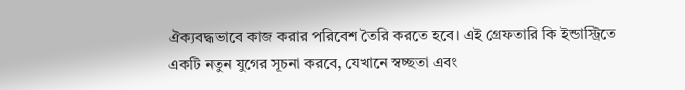ঐক্যবদ্ধভাবে কাজ করার পরিবেশ তৈরি করতে হবে। এই গ্রেফতারি কি ইন্ডাস্ট্রিতে একটি নতুন যুগের সূচনা করবে, যেখানে স্বচ্ছতা এবং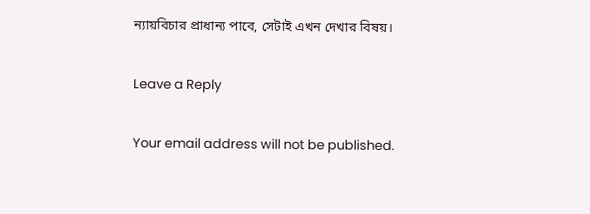ন্যায়বিচার প্রাধান্য পাবে, সেটাই এখন দেখার বিষয়।

Leave a Reply

Your email address will not be published.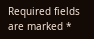Required fields are marked *